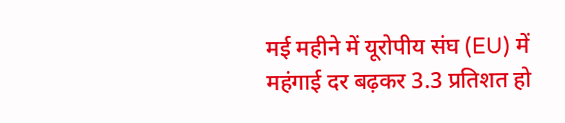मई महीने में यूरोपीय संघ (EU) में महंगाई दर बढ़कर 3.3 प्रतिशत हो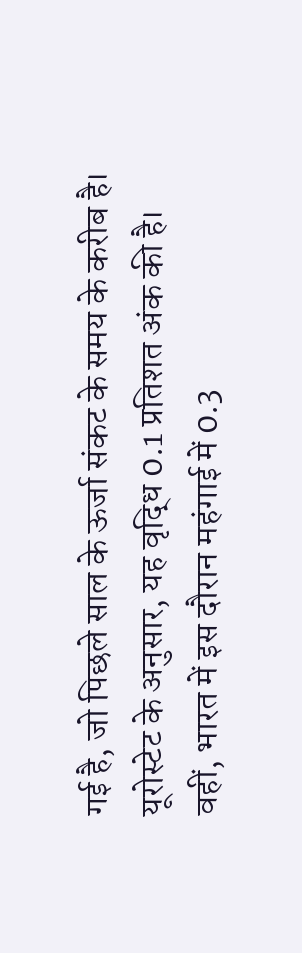गई है, जो पिछले साल के ऊर्जा संकट के समय के करीब है। यूरोस्टेट के अनुसार, यह वृद्धि 0.1 प्रतिशत अंक की है। वहीं, भारत में इस दौरान महंगाई में 0.3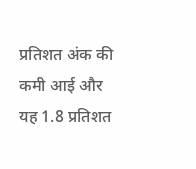प्रतिशत अंक की कमी आई और यह 1.8 प्रतिशत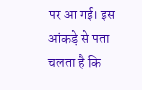पर आ गई। इस आंकड़े से पता चलता है कि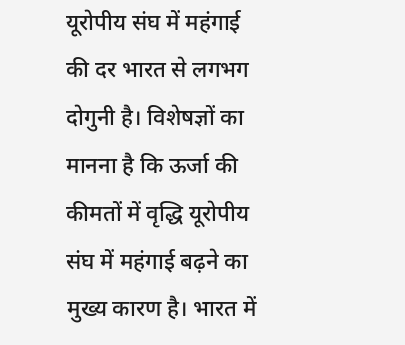यूरोपीय संघ में महंगाई की दर भारत से लगभग दोगुनी है। विशेषज्ञों का मानना है कि ऊर्जा की कीमतों में वृद्धि यूरोपीय संघ में महंगाई बढ़ने का मुख्य कारण है। भारत में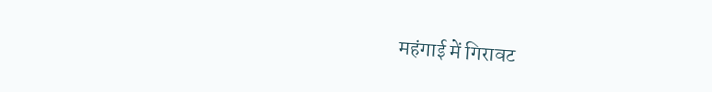महंगाई में गिरावट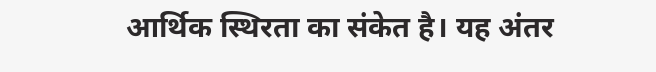आर्थिक स्थिरता का संकेत है। यह अंतर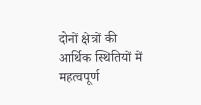दोनों क्षेत्रों की आर्थिक स्थितियों में महत्वपूर्ण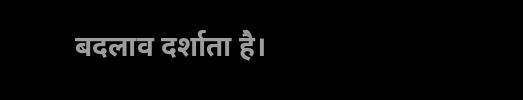बदलाव दर्शाता है।